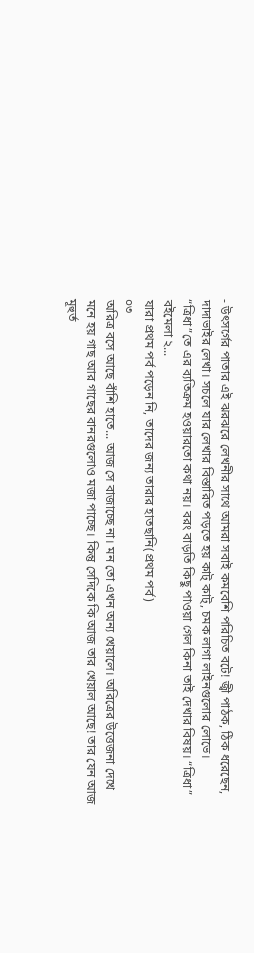- উৎসর্গের পাতার এই ঝরঝরে লেখনীর সাথে আমরা সবাই কমবেশি পরিচিত বটে! জ্বী পাঠক, ঠিক ধরেছেন, দাদাভাইর লেখা। সচলে যার লেখার বিস্তারিত পড়তে হয় কাট্ কাট্, চমক লাগা লাইনগুলোর লোভে।
“ত্রিধা”তে এর ব্যতিক্রম হওয়ারতো কথা নয়। বরং বাড়তি কিছু পাওয়া গেল কিনা তাই দেখার বিষয়। “ত্রিধা” বইমেলা ২...
যারা প্রথম পর্ব পড়েন নি, তাদের জন্য তারার হাতছানি(প্রথম পর্ব)
০৩
অরিত্র বসে আছে বাঁশি হাতে... আজ সে বাজাচ্ছে না। মন তো এখন অন্য খেয়ালে। অরিত্রের উত্তেজনা দেখে মনে হয় গাছ আর গাছের বানরগুলোও মজা পাচ্ছে। কিন্তু সেদিকে কি আজ তার খেয়াল আছে! তার যেন আজ মূহুর্ত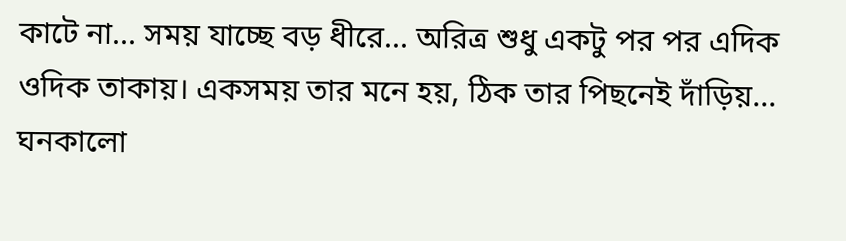কাটে না... সময় যাচ্ছে বড় ধীরে... অরিত্র শুধু একটু পর পর এদিক ওদিক তাকায়। একসময় তার মনে হয়, ঠিক তার পিছনেই দাঁড়িয়...
ঘনকালো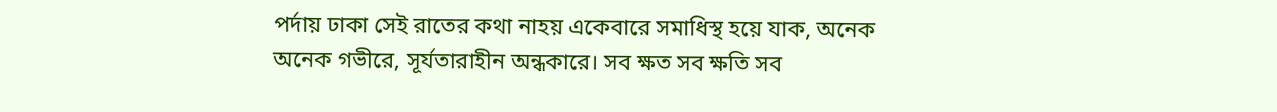পর্দায় ঢাকা সেই রাতের কথা নাহয় একেবারে সমাধিস্থ হয়ে যাক, অনেক অনেক গভীরে, সূর্যতারাহীন অন্ধকারে। সব ক্ষত সব ক্ষতি সব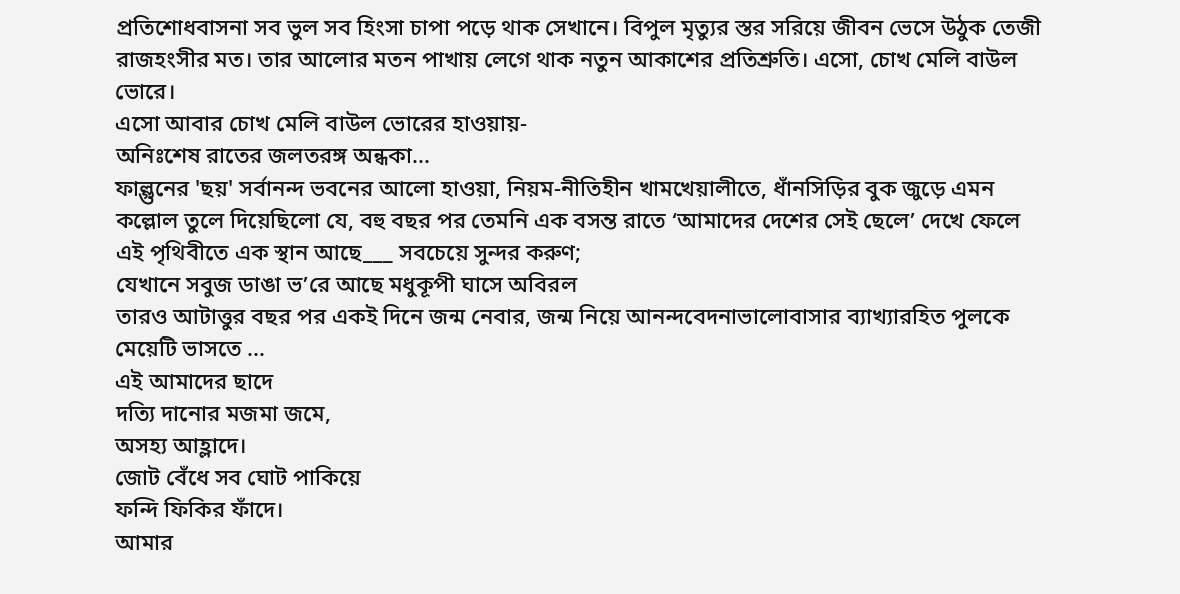প্রতিশোধবাসনা সব ভুল সব হিংসা চাপা পড়ে থাক সেখানে। বিপুল মৃত্যুর স্তর সরিয়ে জীবন ভেসে উঠুক তেজী রাজহংসীর মত। তার আলোর মতন পাখায় লেগে থাক নতুন আকাশের প্রতিশ্রুতি। এসো, চোখ মেলি বাউল ভোরে।
এসো আবার চোখ মেলি বাউল ভোরের হাওয়ায়-
অনিঃশেষ রাতের জলতরঙ্গ অন্ধকা...
ফাল্গুনের 'ছয়' সর্বানন্দ ভবনের আলো হাওয়া, নিয়ম-নীতিহীন খামখেয়ালীতে, ধাঁনসিড়ির বুক জুড়ে এমন কল্লোল তুলে দিয়েছিলো যে, বহু বছর পর তেমনি এক বসন্ত রাতে ‘আমাদের দেশের সেই ছেলে’ দেখে ফেলে
এই পৃথিবীতে এক স্থান আছে___ সবচেয়ে সুন্দর করুণ;
যেখানে সবুজ ডাঙা ভ’রে আছে মধুকূপী ঘাসে অবিরল
তারও আটাত্তুর বছর পর একই দিনে জন্ম নেবার, জন্ম নিয়ে আনন্দবেদনাভালোবাসার ব্যাখ্যারহিত পুলকে মেয়েটি ভাসতে ...
এই আমাদের ছাদে
দত্যি দানোর মজমা জমে,
অসহ্য আহ্লাদে।
জোট বেঁধে সব ঘোট পাকিয়ে
ফন্দি ফিকির ফাঁদে।
আমার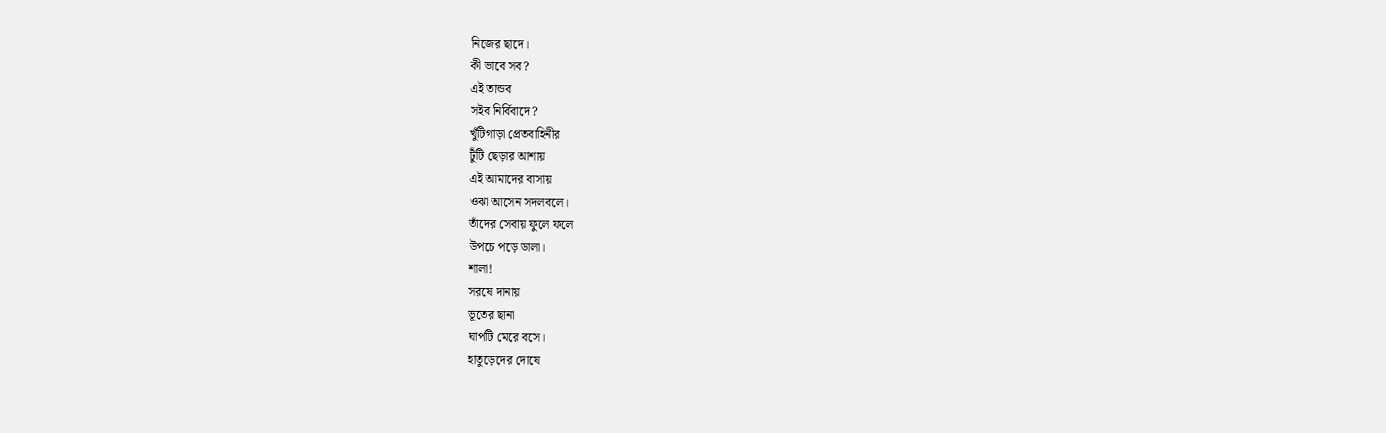নিজের ছাদে।
কী ভাবে সব?
এই তান্ডব
সইব নির্বিবাদে?
খুঁটিগাড়া প্রেতবাহিনীর
টুঁটি ছেড়ার আশায়
এই আমাদের বাসায়
ওঝা আসেন সদলবলে।
তাঁদের সেবায় ফুলে ফলে
উপচে পড়ে ডালা।
শালা!
সরষে দানায়
ভূতের ছানা
ঘাপটি মেরে বসে।
হাতুড়েদের দোষে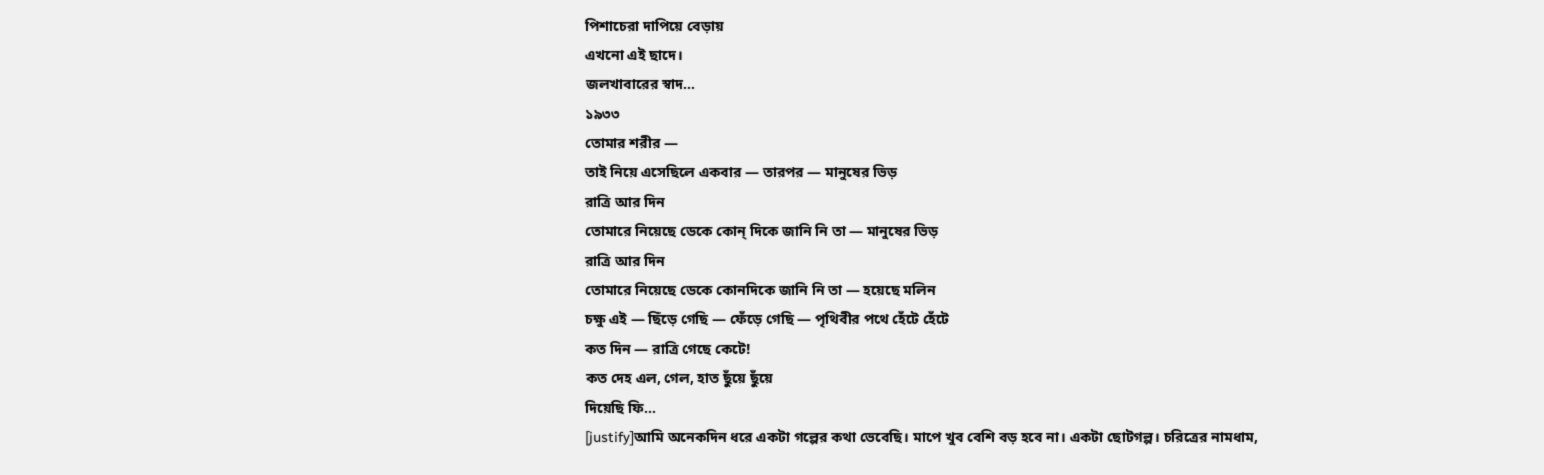পিশাচেরা দাপিয়ে বেড়ায়
এখনো এই ছাদে।
জলখাবারের স্বাদ...
১৯৩৩
তোমার শরীর —
তাই নিয়ে এসেছিলে একবার — তারপর — মানুষের ভিড়
রাত্রি আর দিন
তোমারে নিয়েছে ডেকে কোন্ দিকে জানি নি তা — মানুষের ভিড়
রাত্রি আর দিন
তোমারে নিয়েছে ডেকে কোনদিকে জানি নি তা — হয়েছে মলিন
চক্ষু এই — ছিঁড়ে গেছি — ফেঁড়ে গেছি — পৃথিবীর পথে হেঁটে হেঁটে
কত দিন — রাত্রি গেছে কেটে!
কত দেহ এল, গেল, হাত ছুঁয়ে ছুঁয়ে
দিয়েছি ফি...
[justify]আমি অনেকদিন ধরে একটা গল্পের কথা ভেবেছি। মাপে খুব বেশি বড় হবে না। একটা ছোটগল্প। চরিত্রের নামধাম,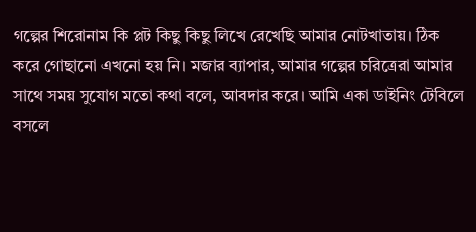গল্পের শিরোনাম কি প্লট কিছু কিছু লিখে রেখেছি আমার নোটখাতায়। ঠিক করে গোছানো এখনো হয় নি। মজার ব্যাপার, আমার গল্পের চরিত্রেরা আমার সাথে সময় সুযোগ মতো কথা বলে, আবদার করে। আমি একা ডাইনিং টেবিলে বসলে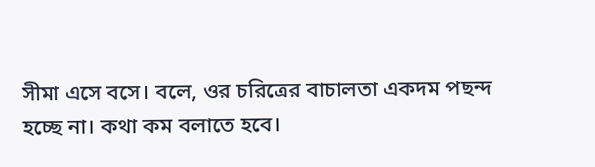সীমা এসে বসে। বলে, ওর চরিত্রের বাচালতা একদম পছন্দ হচ্ছে না। কথা কম বলাতে হবে।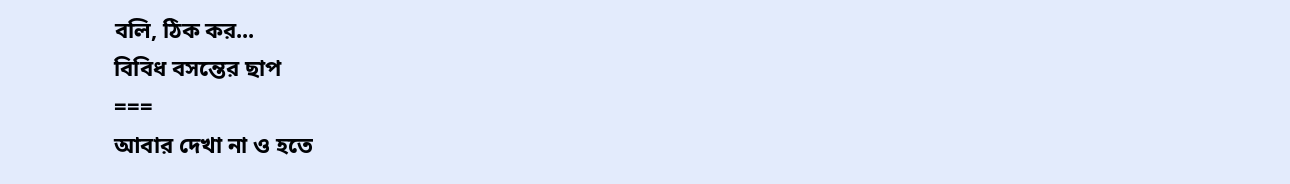বলি, ঠিক কর...
বিবিধ বসন্তের ছাপ
===
আবার দেখা না ও হতে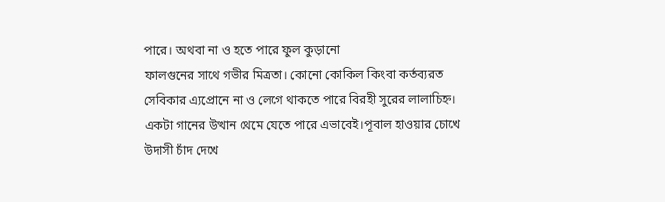পারে। অথবা না ও হতে পারে ফুল কুড়ানো
ফালগুনের সাথে গভীর মিত্রতা। কোনো কোকিল কিংবা কর্তব্যরত
সেবিকার এ্যপ্রোনে না ও লেগে থাকতে পারে বিরহী সুরের লালাচিহ্ন।
একটা গানের উত্থান থেমে যেতে পারে এভাবেই।পূবাল হাওয়ার চোখে
উদাসী চাঁদ দেখে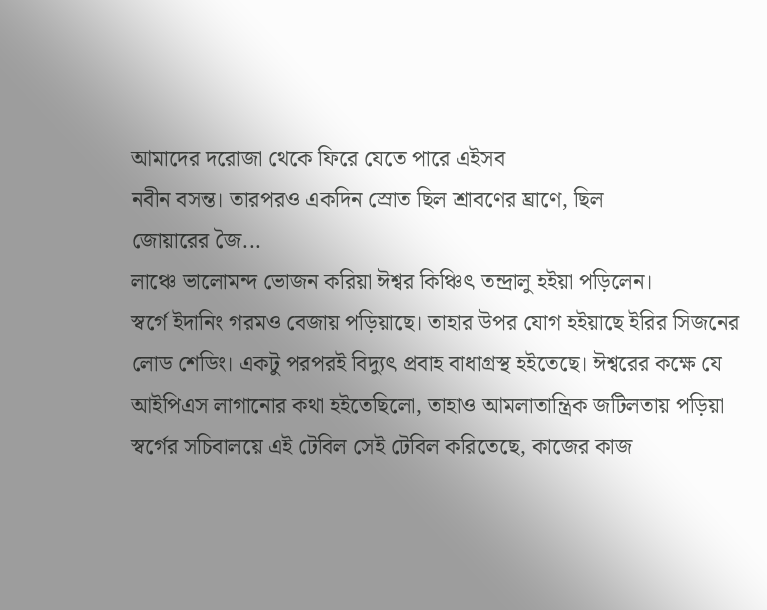আমাদের দরোজা থেকে ফিরে যেতে পারে এইসব
নবীন বসন্ত। তারপরও একদিন স্রোত ছিল শ্রাবণের ঘ্রাণে, ছিল
জোয়ারের জৈ...
লাঞ্চে ভালোমন্দ ভোজন করিয়া ঈশ্বর কিঞ্চিৎ তন্দ্রালু হইয়া পড়িলেন।
স্বর্গে ইদানিং গরমও বেজায় পড়িয়াছে। তাহার উপর যোগ হইয়াছে ইরির সিজনের লোড শেডিং। একটু পরপরই বিদ্যুৎ প্রবাহ বাধাগ্রস্থ হইতেছে। ঈশ্বরের কক্ষে যে আইপিএস লাগানোর কথা হইতেছিলো, তাহাও আমলাতান্ত্রিক জটিলতায় পড়িয়া স্বর্গের সচিবালয়ে এই টেবিল সেই টেবিল করিতেছে, কাজের কাজ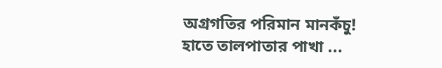অগ্রগতির পরিমান মানকঁচু!
হাতে তালপাতার পাখা ...